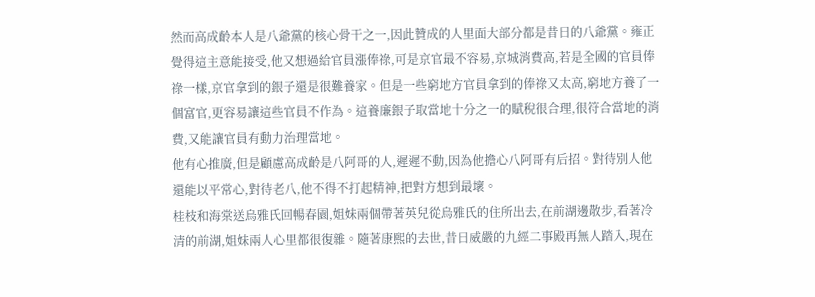然而高成齡本人是八爺黨的核心骨干之一,因此贊成的人里面大部分都是昔日的八爺黨。雍正覺得這主意能接受,他又想過給官員漲俸祿,可是京官最不容易,京城消費高,若是全國的官員俸祿一樣,京官拿到的銀子還是很難養家。但是一些窮地方官員拿到的俸祿又太高,窮地方養了一個富官,更容易讓這些官員不作為。這養廉銀子取當地十分之一的賦稅很合理,很符合當地的消費,又能讓官員有動力治理當地。
他有心推廣,但是顧慮高成齡是八阿哥的人,遲遲不動,因為他擔心八阿哥有后招。對待別人他還能以平常心,對待老八,他不得不打起精神,把對方想到最壞。
桂枝和海棠送烏雅氏回暢春園,姐妹兩個帶著英兒從烏雅氏的住所出去,在前湖邊散步,看著冷清的前湖,姐妹兩人心里都很復雜。隨著康熙的去世,昔日威嚴的九經二事殿再無人踏入,現在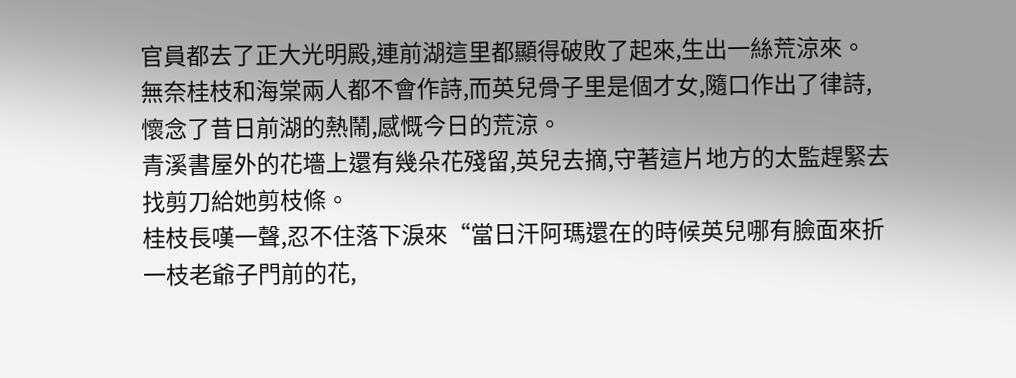官員都去了正大光明殿,連前湖這里都顯得破敗了起來,生出一絲荒涼來。
無奈桂枝和海棠兩人都不會作詩,而英兒骨子里是個才女,隨口作出了律詩,懷念了昔日前湖的熱鬧,感慨今日的荒涼。
青溪書屋外的花墻上還有幾朵花殘留,英兒去摘,守著這片地方的太監趕緊去找剪刀給她剪枝條。
桂枝長嘆一聲,忍不住落下淚來“當日汗阿瑪還在的時候英兒哪有臉面來折一枝老爺子門前的花,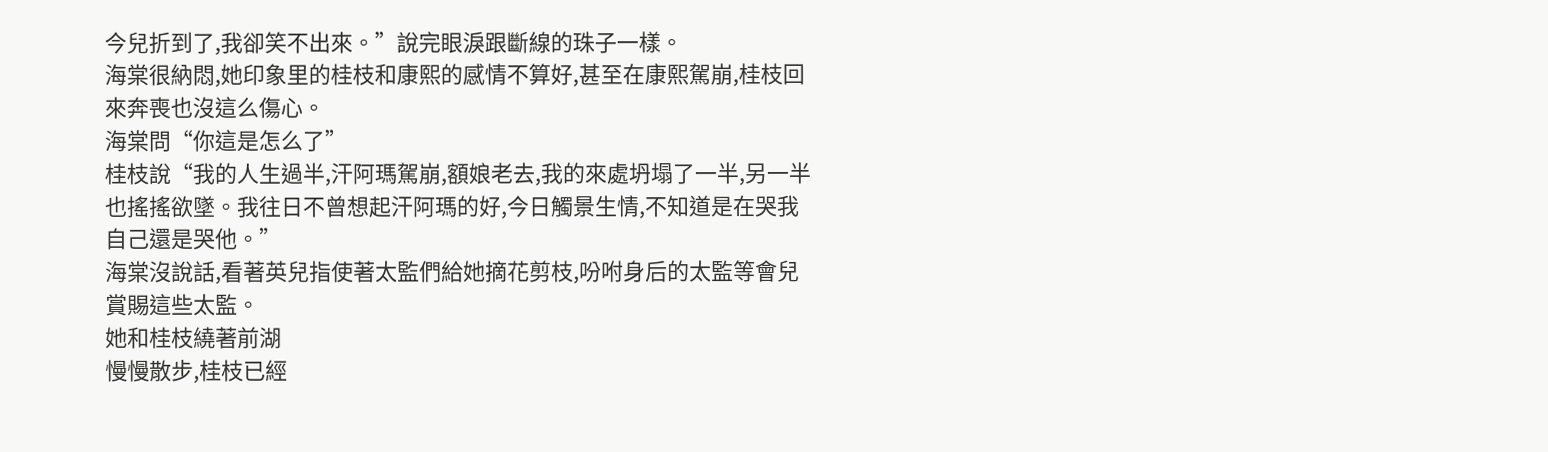今兒折到了,我卻笑不出來。”說完眼淚跟斷線的珠子一樣。
海棠很納悶,她印象里的桂枝和康熙的感情不算好,甚至在康熙駕崩,桂枝回來奔喪也沒這么傷心。
海棠問“你這是怎么了”
桂枝說“我的人生過半,汗阿瑪駕崩,額娘老去,我的來處坍塌了一半,另一半也搖搖欲墜。我往日不曾想起汗阿瑪的好,今日觸景生情,不知道是在哭我自己還是哭他。”
海棠沒說話,看著英兒指使著太監們給她摘花剪枝,吩咐身后的太監等會兒賞賜這些太監。
她和桂枝繞著前湖
慢慢散步,桂枝已經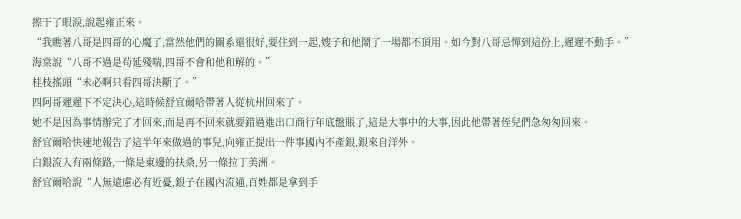擦干了眼淚,說起雍正來。
“我瞧著八哥是四哥的心魔了,當然他們的關系還很好,要住到一起,嫂子和他鬧了一場都不頂用。如今對八哥忌憚到這份上,遲遲不動手。”
海棠說“八哥不過是茍延殘喘,四哥不會和他和解的。”
桂枝搖頭“未必啊只看四哥決斷了。”
四阿哥遲遲下不定決心,這時候舒宜爾哈帶著人從杭州回來了。
她不是因為事情辦完了才回來,而是再不回來就要錯過進出口商行年底盤賬了,這是大事中的大事,因此他帶著侄兒們急匆匆回來。
舒宜爾哈快速地報告了這半年來做過的事兒,向雍正提出一件事國內不產銀,銀來自洋外。
白銀流入有兩條路,一條是東邊的扶桑,另一條拉丁美洲。
舒宜爾哈說“人無遠慮必有近憂,銀子在國內流通,百姓都是拿到手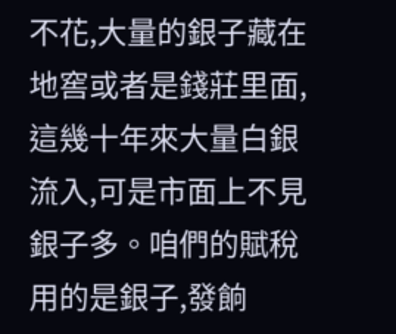不花,大量的銀子藏在地窖或者是錢莊里面,這幾十年來大量白銀流入,可是市面上不見銀子多。咱們的賦稅用的是銀子,發餉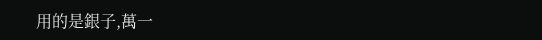用的是銀子,萬一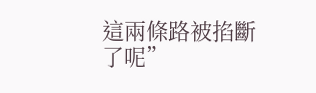這兩條路被掐斷了呢”